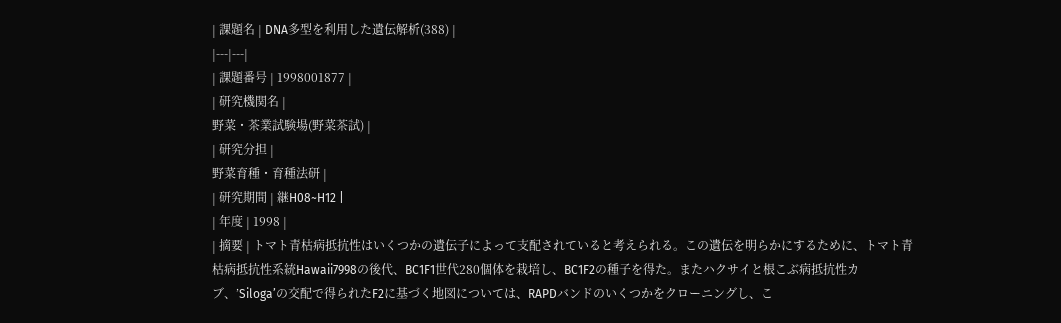| 課題名 | DNA多型を利用した遺伝解析(388) |
|---|---|
| 課題番号 | 1998001877 |
| 研究機関名 |
野菜・茶業試験場(野菜茶試) |
| 研究分担 |
野菜育種・育種法研 |
| 研究期間 | 継H08~H12 |
| 年度 | 1998 |
| 摘要 | トマト青枯病抵抗性はいくつかの遺伝子によって支配されていると考えられる。この遺伝を明らかにするために、トマト青枯病抵抗性系統Hawaii7998の後代、BC1F1世代280個体を栽培し、BC1F2の種子を得た。またハクサイと根こぶ病抵抗性カブ、’Siloga’の交配で得られたF2に基づく地図については、RAPDバンドのいくつかをクローニングし、こ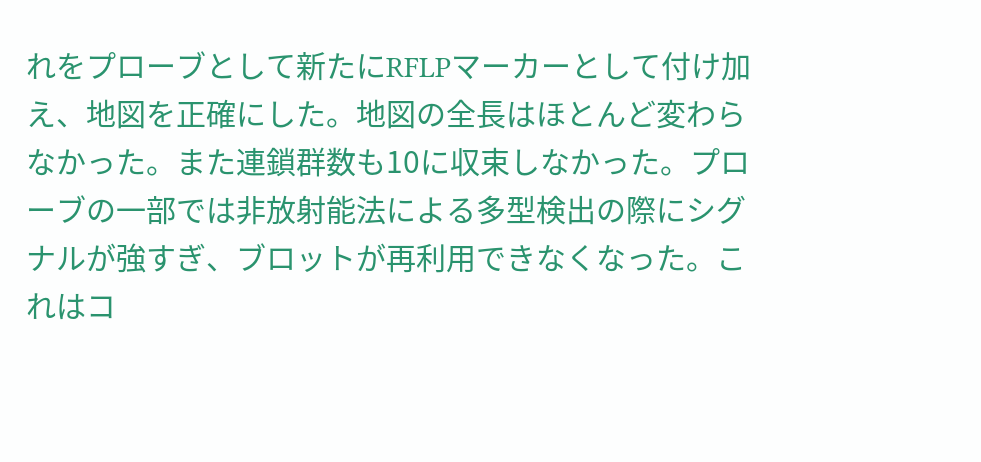れをプローブとして新たにRFLPマーカーとして付け加え、地図を正確にした。地図の全長はほとんど変わらなかった。また連鎖群数も10に収束しなかった。プローブの一部では非放射能法による多型検出の際にシグナルが強すぎ、ブロットが再利用できなくなった。これはコ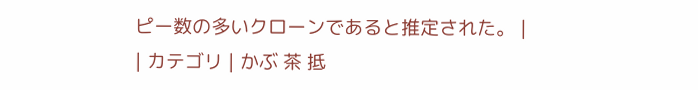ピー数の多いクローンであると推定された。 |
| カテゴリ | かぶ 茶 抵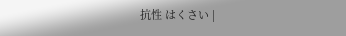抗性 はくさい |